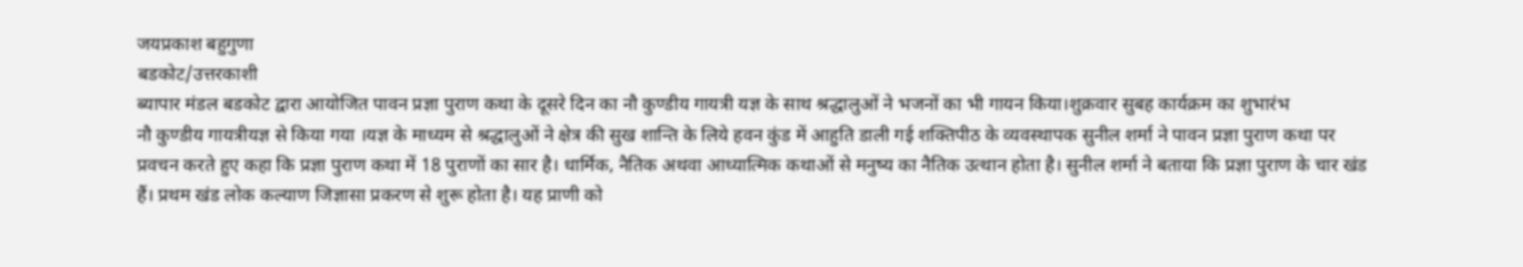जयप्रकाश बहुगुणा
बडकोट/उत्तरकाशी
ब्यापार मंडल बडकोट द्वारा आयोजित पावन प्रज्ञा पुराण कथा के दूसरे दिन का नौ कुण्डीय गायत्री यज्ञ के साथ श्रद्धालुओं ने भजनों का भी गायन किया।शुक्रवार सुबह कार्यक्रम का शुभारंभ
नौ कुण्डीय गायत्रीयज्ञ से किया गया ।यज्ञ के माध्यम से श्रद्धालुओं ने क्षेत्र की सुख शान्ति के लिये हवन कुंड में आहुति डाली गई शक्तिपीठ के व्यवस्थापक सुनील शर्मा ने पावन प्रज्ञा पुराण कथा पर प्रवचन करते हुए कहा कि प्रज्ञा पुराण कथा में 18 पुराणों का सार है। धार्मिक, नैतिक अथवा आध्यात्मिक कथाओं से मनुष्य का नैतिक उत्थान होता है। सुनील शर्मा ने बताया कि प्रज्ञा पुराण के चार खंड हैं। प्रथम खंड लोक कल्याण जिज्ञासा प्रकरण से शुरू होता है। यह प्राणी को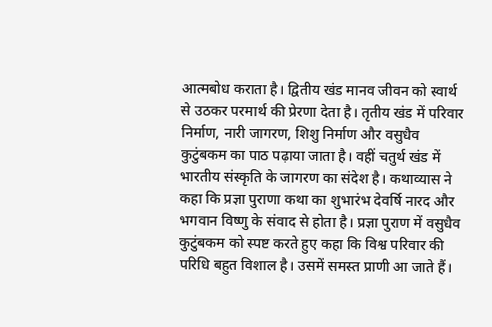आत्मबोध कराता है। द्वितीय खंड मानव जीवन को स्वार्थ से उठकर परमार्थ की प्रेरणा देता है। तृतीय खंड में परिवार निर्माण, नारी जागरण, शिशु निर्माण और वसुधैव कुटुंबकम का पाठ पढ़ाया जाता है। वहीं चतुर्थ खंड में भारतीय संस्कृति के जागरण का संदेश है। कथाव्यास ने कहा कि प्रज्ञा पुराणा कथा का शुभारंभ देवर्षि नारद और भगवान विष्णु के संवाद से होता है। प्रज्ञा पुराण में वसुधैव कुटुंबकम को स्पष्ट करते हुए कहा कि विश्व परिवार की परिधि बहुत विशाल है। उसमें समस्त प्राणी आ जाते हैं।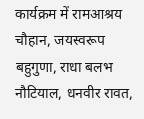कार्यक्रम में रामआश्रय चौहान, जयस्वरूप बहुगुणा, राधा बलभ नौटियाल, धनवीर रावत,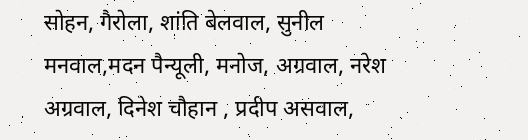सोहन, गैरोला, शांति बेलवाल, सुनील मनवाल,मदन पैन्यूली, मनोज, अग्रवाल, नरेश अग्रवाल, दिनेश चौहान , प्रदीप असवाल,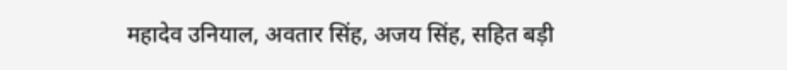महादेव उनियाल, अवतार सिंह, अजय सिंह, सहित बड़ी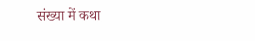संख्या में कथा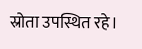स्रोता उपस्थित रहे।